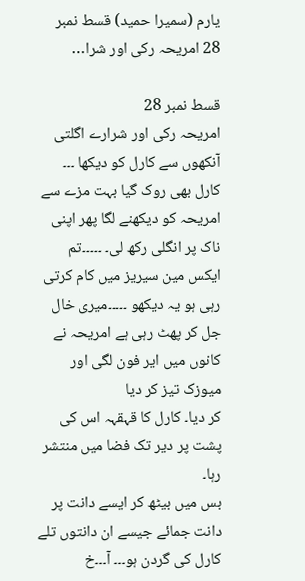یارم (سمیرا حمید) قسط نمبر 28 امریحہ رکی اور شرا…

قسط نمبر 28
امریحہ رکی اور شرارے اگلتی آنکھوں سے کارل کو دیکھا ۔۔۔
کارل بھی روک گیا بہت مزے سے امریحہ کو دیکھنے لگا پھر اپنی ناک پر انگلی رکھ لی۔ ۔۔۔۔۔تم ایکس مین سیریز میں کام کرتی رہی ہو یہ دیکھو ۔۔۔۔۔میری خال جل کر پھٹ رہی ہے امریحہ نے کانوں میں ایر فون لگی اور میوزک تیز کر دیا
کر دیا۔ کارل کا قہقہہ اس کی پشت پر دیر تک فضا میں منتشر رہا۔
بس میں بیٹھ کر ایسے دانت پر دانت جمائے جیسے ان دانتوں تلے کارل کی گردن ہو۔۔۔ آ۔۔۔خ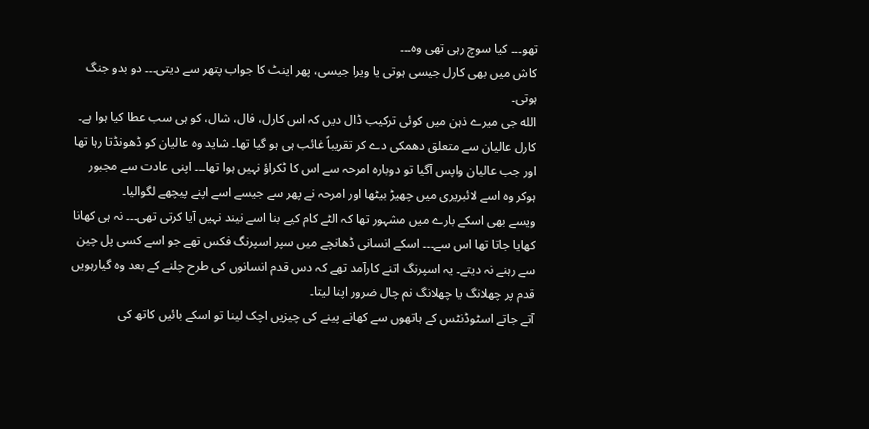تھو۔۔۔ کیا سوچ رہی تھی وہ۔۔۔
کاش میں بھی کارل جیسی ہوتی یا ویرا جیسی، پھر اینٹ کا جواب پتھر سے دیتی۔۔۔ دو بدو جنگ ہوتی۔
الله جی میرے ذہن میں کوئی ترکیب ڈال دیں کہ اس کارل، فال، شال، کو ہی سب عطا کیا ہوا ہے۔
کارل عالیان سے متعلق دھمکی دے کر تقریباً غائب ہی ہو گیا تھا۔ شاید وہ عالیان کو ڈھونڈتا رہا تھا اور جب عالیان واپس آگیا تو دوبارہ امرحہ سے اس کا ٹکراؤ نہیں ہوا تھا۔۔۔ اپنی عادت سے مجبور ہوکر وہ اسے لائبریری میں چھیڑ بیٹھا اور امرحہ نے پھر سے جیسے اسے اپنے پیچھے لگوالیا۔
ویسے بھی اسکے بارے میں مشہور تھا کہ الٹے کام کیے بنا اسے نیند نہیں آیا کرتی تھی۔۔۔ نہ ہی کھانا کھایا جاتا تھا اس سے۔۔۔ اسکے انسانی ڈھانچے میں سپر اسپرنگ فکس تھے جو اسے کسی پل چین سے رہنے نہ دیتے۔ یہ اسپرنگ اتنے کارآمد تھے کہ دس قدم انسانوں کی طرح چلنے کے بعد وہ گیارہویں قدم پر چھلانگ یا چھلانگ نم چال ضرور اپنا لیتا۔
آتے جاتے اسٹوڈنٹس کے ہاتھوں سے کھانے پینے کی چیزیں اچک لینا تو اسکے بائیں کاتھ کی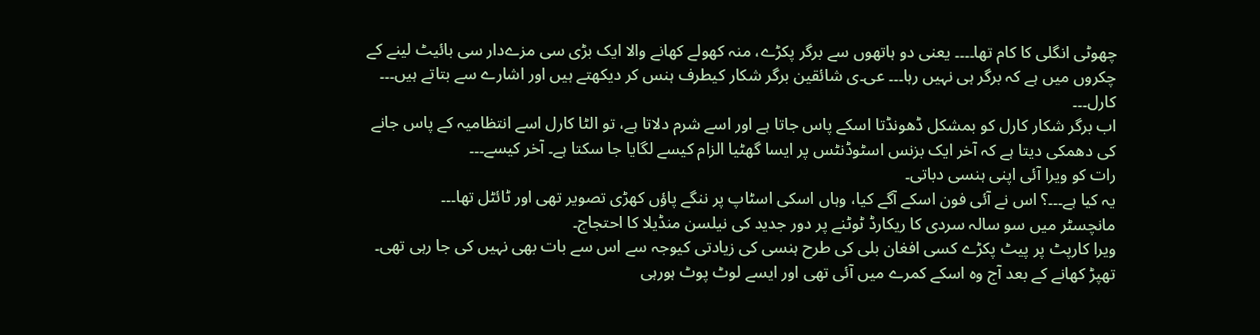چھوٹی انگلی کا کام تھا۔۔۔۔ یعنی دو ہاتھوں سے برگر پکڑے، منہ کھولے کھانے والا ایک بڑی سی مزےدار سی بائیٹ لینے کے چکروں میں ہے کہ برگر ہی نہیں رہا۔۔۔ عی۔ی شائقین برگر شکار کیطرف ہنس کر دیکھتے ہیں اور اشارے سے بتاتے ہیں۔۔۔
کارل۔۔۔
اب برگر شکار کارل کو بمشکل ڈھونڈتا اسکے پاس جاتا ہے اور اسے شرم دلاتا ہے، تو الٹا کارل اسے انتظامیہ کے پاس جانے کی دھمکی دیتا ہے کہ آخر ایک بزنس اسٹوڈنٹس پر ایسا گھٹیا الزام کیسے لگایا جا سکتا ہے۔ آخر کیسے۔۔۔
رات کو ویرا آئی اپنی ہنسی دباتی۔
یہ کیا ہے۔۔۔؟ اس نے آئی فون اسکے آگے کیا، وہاں اسکی اسٹاپ پر ننگے پاؤں کھڑی تصویر تھی اور ٹائٹل تھا۔۔۔
مانچسٹر میں سو سالہ سردی کا ریکارڈ ٹوٹنے پر دور جدید کی نیلسن منڈیلا کا احتجاج۔
ویرا کارپٹ پر پیٹ پکڑے کسی افغان بلی کی طرح ہنسی کی زیادتی کیوجہ سے اس سے بات بھی نہیں کی جا رہی تھی۔ تھپڑ کھانے کے بعد آج وہ اسکے کمرے میں آئی تھی اور ایسے لوٹ پوٹ ہورہی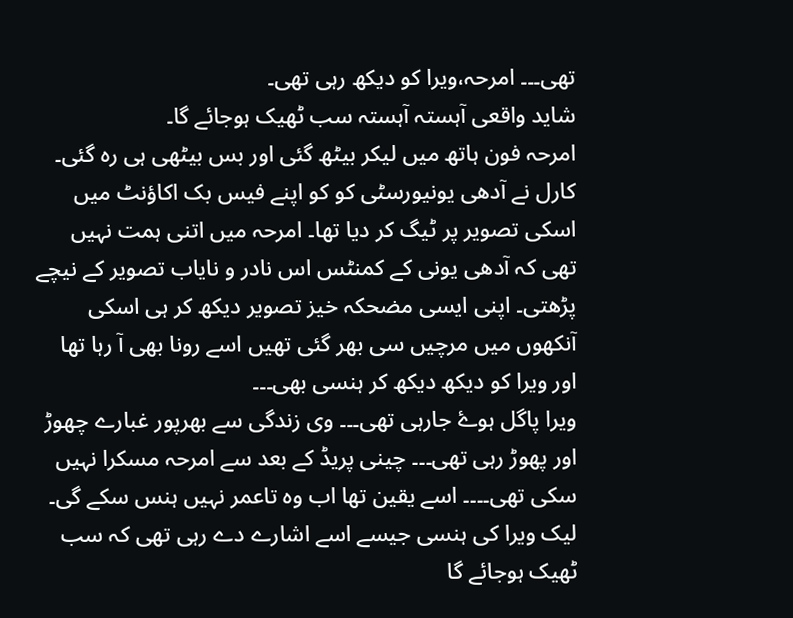تھی۔۔۔ امرحہ،ویرا کو دیکھ رہی تھی۔
شاید واقعی آہستہ آہستہ سب ٹھیک ہوجائے گا۔
امرحہ فون ہاتھ میں لیکر بیٹھ گئی اور بس بیٹھی ہی رہ گئی۔ کارل نے آدھی یونیورسٹی کو کو اپنے فیس بک اکاؤنٹ میں اسکی تصویر پر ٹیگ کر دیا تھا۔ امرحہ میں اتنی ہمت نہیں تھی کہ آدھی یونی کے کمنٹس اس نادر و نایاب تصویر کے نیچے پڑھتی۔ اپنی ایسی مضحکہ خیز تصویر دیکھ کر ہی اسکی آنکھوں میں مرچیں سی بھر گئی تھیں اسے رونا بھی آ رہا تھا اور ویرا کو دیکھ دیکھ کر ہنسی بھی۔۔۔
ویرا پاگل ہوۓ جارہی تھی۔۔۔ وی زندگی سے بھرپور غبارے چھوڑ اور پھوڑ رہی تھی۔۔۔ چینی پریڈ کے بعد سے امرحہ مسکرا نہیں سکی تھی۔۔۔۔ اسے یقین تھا اب وہ تاعمر نہیں ہنس سکے گی۔ لیک ویرا کی ہنسی جیسے اسے اشارے دے رہی تھی کہ سب ٹھیک ہوجائے گا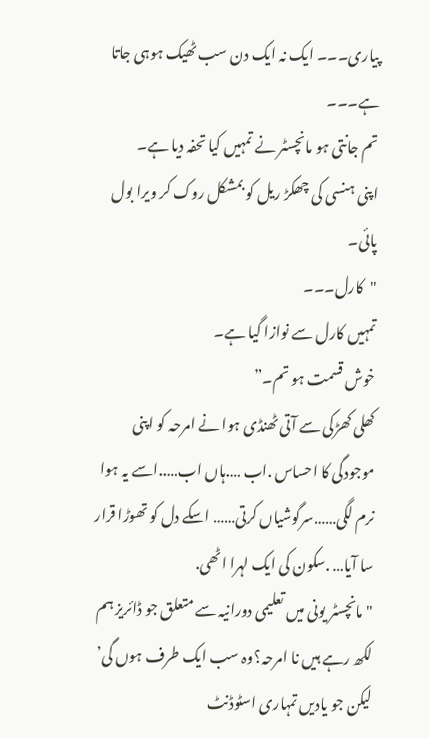پیاری۔۔۔ ایک نہ ایک دن سب ٹھیک ہوہی جاتا ہے۔۔۔
تم جانتی ہو مانچسٹر نے تمہیں کیا تحفہ دیا ہے۔
اپنی ہنسی کی چھکڑ ریل کو بمشکل روک کر ویرا بول پائی۔
"کارل۔۔۔
تمہیں کارل سے نوازا گیا ہے۔
خوش قسمت ہو تم۔”
کھلی کھڑکی سے آتی ٹھنڈی ہوا نے امرحہ کو اپنی موجودگی کا احساس .اب ….ہاں اب…..اسے یہ ہوا نرم لگی……سرگوشیاں کرتی…… اسکے دل کو تھوڑا قرار سا آیا… .سکون کی ایک لہرا اٹھی.
"مانچسٹر یونی میں تعلیمی دورانیہ سے متعلق جو ڈائریز ہم لکھ رہے ہیں نا امرحہ؟وہ سب ایک طرف ہوں گی’ لیکن جو یادیں تمہاری اسٹوڈنٹ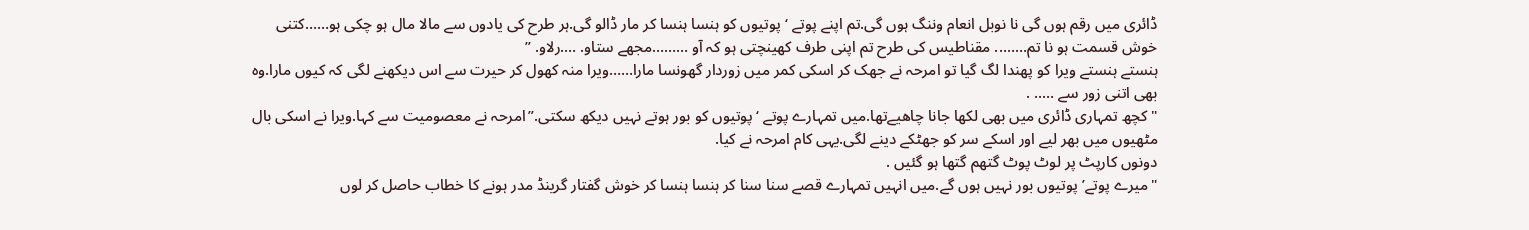ڈائری میں رقم ہوں گی نا نوبل انعام وننگ ہوں گی.تم اپنے پوتے ‘پوتیوں کو ہنسا ہنسا کر مار ڈالو گی.ہر طرح کی یادوں سے مالا مال ہو چکی ہو……کتنی خوش قسمت ہو نا تم…….. مقناطیس کی طرح تم اپنی طرف کھینچتی ہو کہ آو ………مجھے ستاو. ….رلاو. ”
ہنستے ہنستے ویرا کو پھندا لگ گیا تو امرحہ نے جھک کر اسکی کمر میں زوردار گھونسا مارا……ویرا منہ کھول کر حیرت سے اس دیکھنے لگی کہ کیوں مارا.وہ بھی اتنی زور سے ….. .
"کچھ تمہاری ڈائری میں بھی لکھا جانا چاھیےتھا.میں تمہارے پوتے ‘ پوتیوں کو بور ہوتے نہیں دیکھ سکتی.”امرحہ نے معصومیت سے کہا.ویرا نے اسکی بال مٹھیوں میں بھر لیے اور اسکے سر کو جھٹکے دینے لگی.یہی کام امرحہ نے کیا.
دونوں کارپٹ پر لوٹ پوٹ گتھم گتھا ہو گئیں .
"میرے پوتے’ پوتیوں بور نہیں ہوں گے.میں انہیں تمہارے قصے سنا سنا کر ہنسا ہنسا کر خوش گفتار گرینڈ مدر ہونے کا خطاب حاصل کر لوں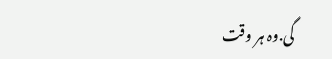گی.وہ ہر وقت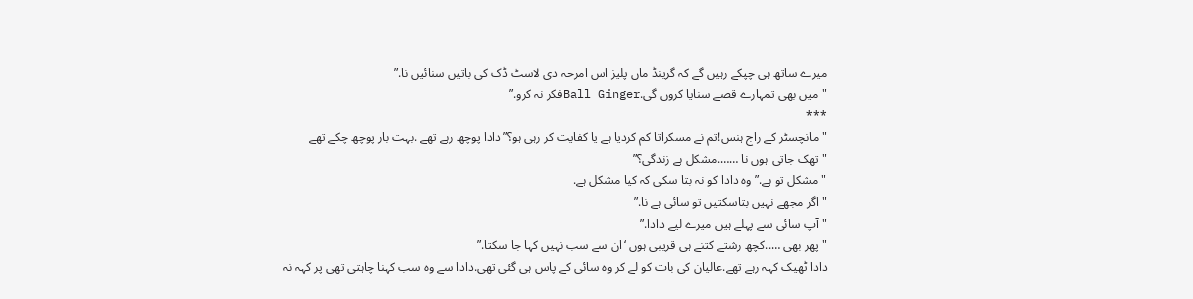میرے ساتھ ہی چپکے رہیں گے کہ گرینڈ ماں پلیز اس امرحہ دی لاسٹ ڈک کی باتیں سنائیں نا.”
"میں بھی تمہارے قصے سنایا کروں گی.Ball Gingerفکر نہ کرو.”
***
"مانچسٹر کے راج ہنس!تم نے مسکراتا کم کردیا ہے یا کفایت کر رہی ہو؟”دادا پوچھ رہے تھے .بہت بار پوچھ چکے تھے
"تھک جاتی ہوں نا …….مشکل ہے زندگی؟”
"مشکل تو ہے.”وہ دادا کو نہ بتا سکی کہ کیا مشکل ہے.
"اگر مجھے نہیں بتاسکتیں تو سائی ہے نا.”
"آپ سائی سے پہلے ہیں میرے لیے دادا.”
"پھر بھی …..کچھ رشتے کتنے ہی قریبی ہوں ‘ان سے سب نہیں کہا جا سکتا.”
دادا ٹھیک کہہ رہے تھے.عالیان کی بات کو لے کر وہ سائی کے پاس ہی گئی تھی.دادا سے وہ سب کہنا چاہتی تھی پر کہہ نہ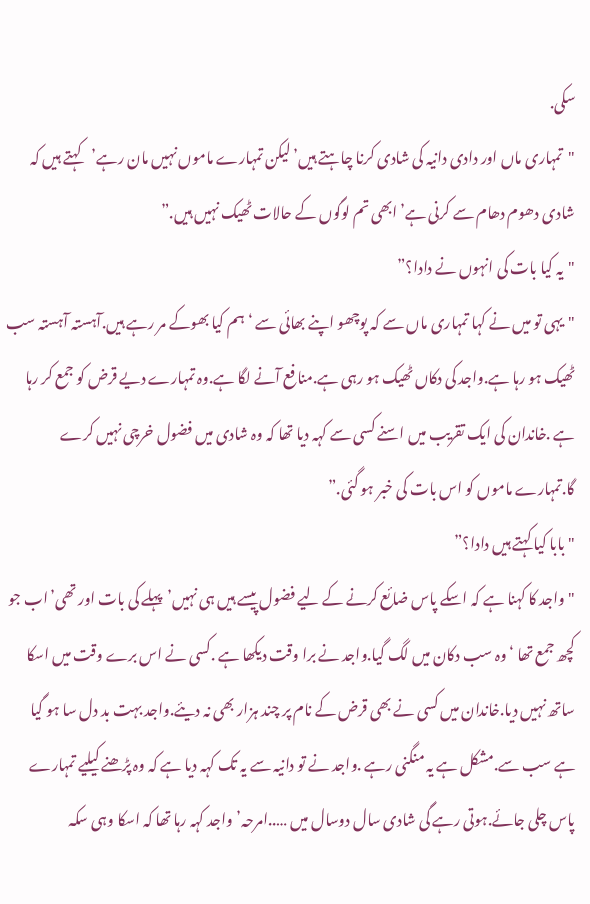سکی.
"تمہاری ماں اور دادی دانیہ کی شادی کرنا چاہتے ہیں’لیکن تمہارے ماموں نہیں مان رہے’کہتے ہیں کہ شادی دھوم دھام سے کرنی ہے’ابھی تم لوگوں کے حالات ٹھیک نہیں ہیں.”
"یہ کیا بات کی انہوں نے دادا؟”
"یہی تو میں نے کہا تمہاری ماں سے کہ پوچھو اپنے بھائی سے ‘ہم کیا بھوکے مر رہے ہیں.آہستہ آہستہ سب ٹھیک ہو رہا ہے.واجد کی دکاں ٹھیک ہو رہی ہے.منافع آنے لگا ہے.وہ تمہارے دیے قرض کو جمع کر رہا ہے .خاندان کی ایک تقریب میں اسنے کسی سے کہہ دیا تھا کہ وہ شادی میں فضول خرچی نہیں کرے گا.تمہارے ماموں کو اس بات کی خبر ہو گئی.”
"بابا کیا کہتے ہیں دادا؟”
"واجد کا کہنا ہے کہ اسکے پاس ضائع کرنے کے لیے فضول پیسے ہیں ہی نہیں’پہلے کی بات اور تھی’اب جو کچھ جمع تھا ‘وہ سب دکان میں لگ گیا.واجد نے برا وقت دیکھا ہے .کسی نے اس برے وقت میں اسکا ساتھ نہیں دیا.خاندان میں کسی نے بھی قرض کے نام پر چند ہزار بھی نہ دیئے.واجد بہت بد دل سا ہو گیا ہے سب سے.مشکل ہے یہ منگنی رہے .واجد نے تو دانیہ سے یہ تک کہہ دیا ہے کہ وہ پڑھنے کیلیے تمہارے پاس چلی جائے.ہوتی رہے گی شادی سال دوسال میں …..امرحہ’واجد کہہ رہا تھا کہ اسکا وہی سکہ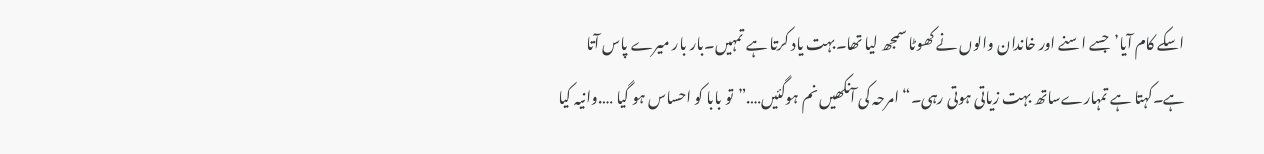اسکے کام آیا’جسے اسنے اور خاندان والوں نے کھوٹا سمجھ لیا تھا۔بہت یاد کرتا ہے تمہیں۔بار بار میرے پاس آتا ہے۔کہتا ہے تمہارےساتھ بہت زیاتی ہوتی رہی۔“امرحہ کی آنکھیں نم ہوگئیں….”تو بابا کو احساس ہو گیا ….وانیہ کیا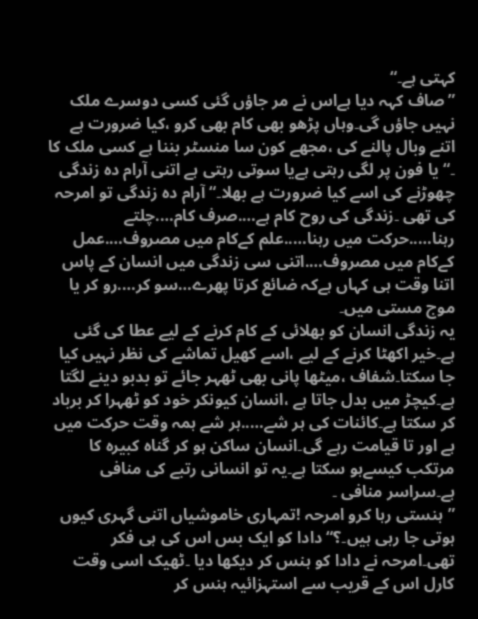کہتی ہے۔“
”صاف کہہ دیا ہےاس نے مر جاؤں گئی کسی دوسرے ملک نہیں جاؤں گی۔وہاں پڑھو بھی کام بھی کرو ،کیا ضرورت ہے اتنے وبال پالنے کی ،مجھے کون سا منسٹر بننا ہے کسی ملک کا ۔“یا فون پر لگی رہتی ہےیا سوتی رہتی ہے اتنی آرام دہ زندگی چھوڑنے کی اسے کیا ضرورت ہے بھلا۔“ آرام دہ زندگی تو امرحہ کی تھی ۔زندگی کی روح کام ہے….صرف کام….چلتے رہنا…..حرکت میں رہنا…..علم کےکام میں مصروف….عمل کےکام میں مصروف….اتنی سی زندگی میں انسان کے پاس اتنا وقت ہی کہاں ہےکہ ضائع کرتا پھرے…سو کر….رو کر یا موج مستی میں۔
یہ زندگی انسان کو بھلائی کے کام کرنے کے لیے عطا کی گئی ہے۔خیر اکھٹا کرنے کے لیے ،اسے کھیل تماشے کی نظر نہیں کیا جا سکتا۔شفاف ،میٹھا پانی بھی ٹھہر جائے تو بدبو دینے لگتا ہے۔کیچڑ میں بدل جاتا ہے ،انسان کیونکر خود کو ٹھہرا کر برباد کر سکتا ہے۔کائنات کی ہر شے…..ہر شے ہمہ وقت حرکت میں ہے اور تا قیامت رہے گی۔انسان ساکن ہو کر گناہ کبیرہ کا مرتکب کیسےہو سکتا ہے۔یہ تو انسانی رتبے کی منافی ہے۔سراسر منافی ۔
”ہنستی رہا کرو امرحہ !تمہاری خاموشیاں اتنی گہری کیوں ہوتی جا رہی ہیں۔؟“دادا کو ایک بس اس کی ہی فکر تھی۔امرحہ نے دادا کو ہنس کر دیکھا دیا ۔ٹھیک اسی وقت کارل اس کے قریب سے استہزائیہ ہنس کر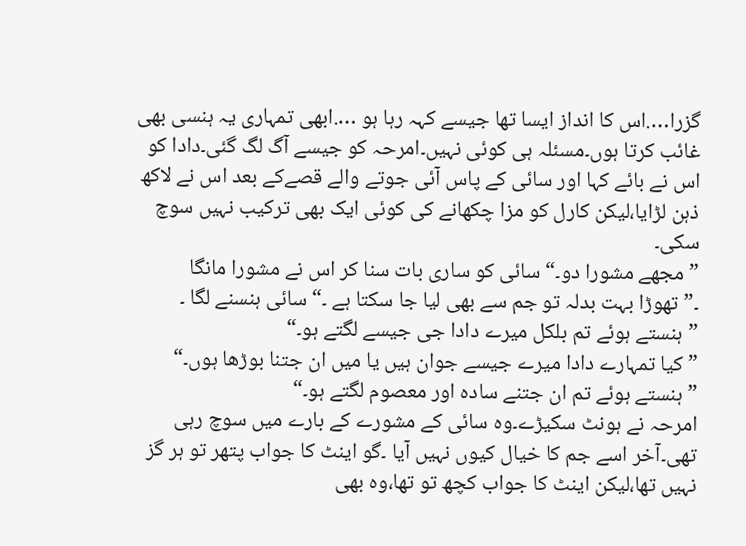گزرا….اس کا انداز ایسا تھا جیسے کہہ رہا ہو ….ابھی تمہاری یہ ہنسی بھی غائب کرتا ہوں۔مسئلہ ہی کوئی نہیں۔امرحہ کو جیسے آگ لگ گئی۔دادا کو اس نے بائے کہا اور سائی کے پاس آئی جوتے والے قصےکے بعد اس نے لاکھ ذہن لڑایا،لیکن کارل کو مزا چکھانے کی کوئی ایک بھی ترکیب نہیں سوچ سکی۔
”مجھے مشورا دو۔“سائی کو ساری بات سنا کر اس نے مشورا مانگا ۔”تھوڑا بہت بدلہ تو جم سے بھی لیا جا سکتا ہے ۔“سائی ہنسنے لگا ۔
”ہنستے ہوئے تم بلکل میرے دادا جی جیسے لگتے ہو۔“
”کیا تمہارے دادا میرے جیسے جوان ہیں یا میں ان جتنا بوڑھا ہوں۔“
”ہنستے ہوئے تم ان جتنے سادہ اور معصوم لگتے ہو۔“
امرحہ نے ہونٹ سکیڑے۔وہ سائی کے مشورے کے بارے میں سوچ رہی تھی۔آخر اسے جم کا خیال کیوں نہیں آیا ۔گو اینٹ کا جواب پتھر تو ہر گز نہیں تھا،لیکن اینٹ کا جواب کچھ تو تھا،وہ بھی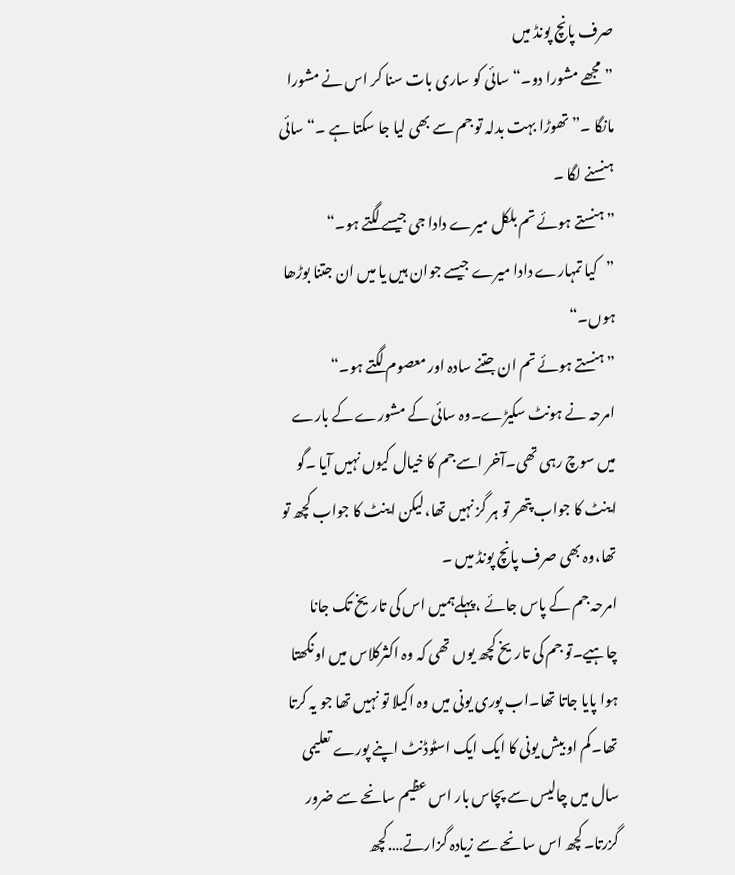صرف پانچ پونڈ میں
”مجھے مشورا دو۔“سائی کو ساری بات سنا کر اس نے مشورا مانگا ۔”تھوڑا بہت بدلہ تو جم سے بھی لیا جا سکتا ہے ۔“سائی ہنسنے لگا ۔
”ہنستے ہوئے تم بلکل میرے دادا جی جیسے لگتے ہو۔“
”کیا تمہارے دادا میرے جیسے جوان ہیں یا میں ان جتنا بوڑھا ہوں۔“
”ہنستے ہوئے تم ان جتنے سادہ اور معصوم لگتے ہو۔“
امرحہ نے ہونٹ سکیڑے۔وہ سائی کے مشورے کے بارے میں سوچ رہی تھی۔آخر اسے جم کا خیال کیوں نہیں آیا ۔گو اینٹ کا جواب پتھر تو ہر گز نہیں تھا،لیکن اینٹ کا جواب کچھ تو تھا،وہ بھی صرف پانچ پونڈ میں ۔
امرحہ جم کے پاس جائے ،پہلےہمیں اس کی تاریخ تک جانا چاہیے۔تو جم کی تاریخ کچھ یوں تھی کہ وہ اکثرکلاس میں اونگھتا ہوا پایا جاتا تھا۔اب پوری یونی میں وہ اکیلا تو نہیں تھا جو یہ کرتا تھا۔کم او بیش یونی کا ایک ایک اسٹوڈنٹ اپنے پورے تعلیمی سال میں چالیس سے پچاس بار اس عظیم سانحے سے ضرور گزرتا۔کچھ اس سانحے سے زیادہ گزارتے….کچھ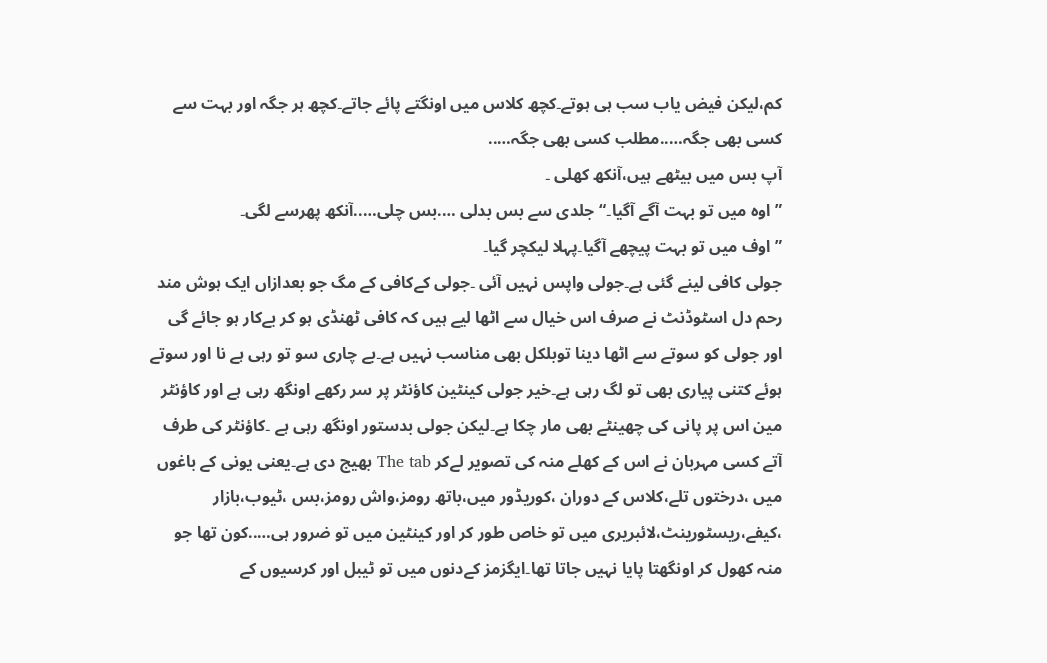کم،لیکن فیض یاب سب ہی ہوتے۔کچھ کلاس میں اونگتے پائے جاتے۔کچھ ہر جگہ اور بہت سے کسی بھی جگہ…..مطلب کسی بھی جگہ…..
آپ بس میں بیٹھے ہیں،آنکھ کھلی ۔
”اوہ میں تو بہت آگے آگیا۔“جلدی سے بس بدلی ….بس چلی…..آنکھ پھرسے لگی۔
”اوف میں تو بہت پیچھے آگیا۔پہلا لیکچر گیا۔
جولی کافی لینے گئی ہے۔جولی واپس نہیں آئی ۔جولی کےکافی کے مگ جو بعدازاں ایک ہوش مند رحم دل اسٹوڈنٹ نے صرف اس خیال سے اٹھا لیے ہیں کہ کافی ٹھنڈی ہو کر بےکار ہو جائے گی اور جولی کو سوتے سے اٹھا دینا توبلکل بھی مناسب نہیں ہے۔بے چاری سو تو رہی ہے نا اور سوتے ہوئے کتنی پیاری بھی تو لگ رہی ہے۔خیر جولی کینٹین کاؤنٹر پر سر رکھے اونگھ رہی ہے اور کاؤنٹر مین اس پر پانی کی چھینٹے بھی مار چکا ہے۔لیکن جولی بدستور اونگھ رہی ہے ۔کاؤنٹر کی طرف آتے کسی مہربان نے اس کے کھلے منہ کی تصویر لےکر The tab بھیج دی ہے۔یعنی یونی کے باغوں میں ،درختوں تلے،کلاس کے دوران ،کوریڈور میں،باتھ رومز،واش رومز،بس ،ٹیوب،بازار ،کیفے،ریسٹورینٹ،لائبریری میں تو خاص طور کر اور کینٹین میں تو ضرور ہی…..کون تھا جو منہ کھول کر اونگھتا پایا نہیں جاتا تھا۔ایگزمز کےدنوں میں تو ٹیبل اور کرسیوں کے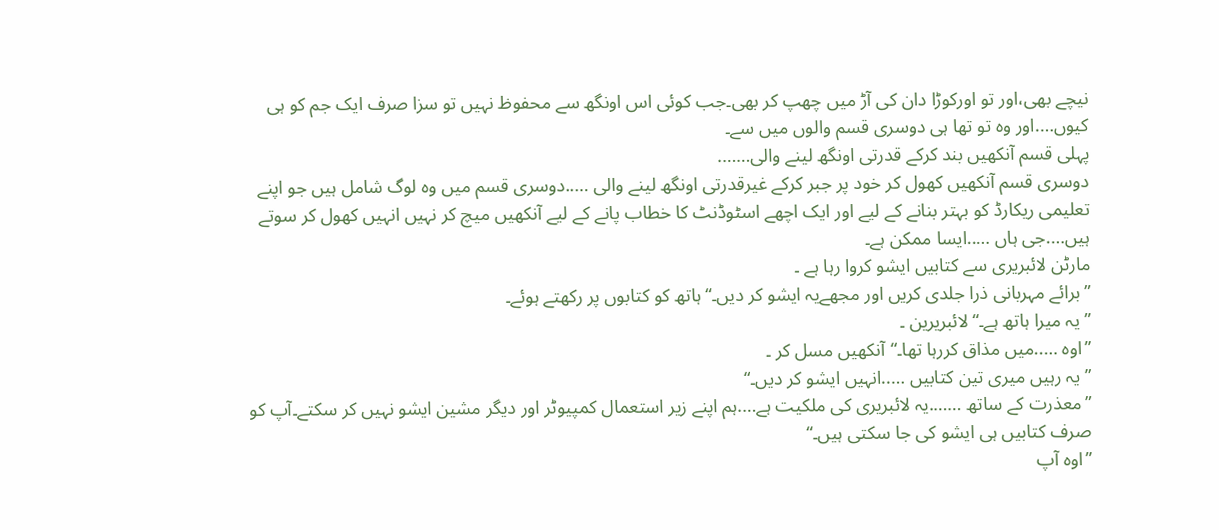نیچے بھی،اور تو اورکوڑا دان کی آڑ میں چھپ کر بھی۔جب کوئی اس اونگھ سے محفوظ نہیں تو سزا صرف ایک جم کو ہی کیوں….اور وہ تو تھا ہی دوسری قسم والوں میں سے۔
پہلی قسم آنکھیں بند کرکے قدرتی اونگھ لینے والی…….
دوسری قسم آنکھیں کھول کر خود پر جبر کرکے غیرقدرتی اونگھ لینے والی …..دوسری قسم میں وہ لوگ شامل ہیں جو اپنے تعلیمی ریکارڈ کو بہتر بنانے کے لیے اور ایک اچھے اسٹوڈنٹ کا خطاب پانے کے لیے آنکھیں میچ کر نہیں انہیں کھول کر سوتے ہیں….جی ہاں …..ایسا ممکن ہے۔
مارٹن لائبریری سے کتابیں ایشو کروا رہا ہے ۔
”برائے مہربانی ذرا جلدی کریں اور مجھےیہ ایشو کر دیں۔“ہاتھ کو کتابوں پر رکھتے ہوئے۔
”یہ میرا ہاتھ ہے۔“لائبریرین ۔
”اوہ …..میں مذاق کررہا تھا۔“آنکھیں مسل کر ۔
”یہ رہیں میری تین کتابیں …..انہیں ایشو کر دیں۔“
”معذرت کے ساتھ …….یہ لائبریری کی ملکیت ہے….ہم اپنے زیر استعمال کمپیوٹر اور دیگر مشین ایشو نہیں کر سکتے۔آپ کو صرف کتابیں ہی ایشو کی جا سکتی ہیں۔“
”اوہ آپ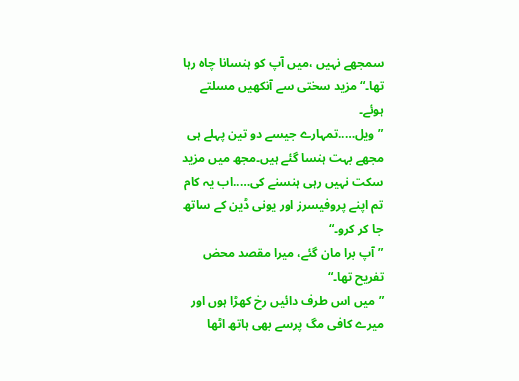سمجھے نہیں ،میں آپ کو ہنسانا چاہ رہا تھا۔“مزید سختی سے آنکھیں مسلتے ہوئے۔
”ویل…..تمہارے جیسے دو تین پہلے ہی مجھے بہت ہنسا گئے ہیں۔مجھ میں مزید سکت نہیں رہی ہنسنے کی…..اب یہ کام تم اپنے پروفیسرز اور یونی ڈین کے ساتھ جا کر کرو۔“
”آپ برا مان گئے، میرا مقصد محض تفریح تھا۔“
”میں اس طرف دائیں رخ کھڑا ہوں اور میرے کافی مگ پرسے بھی ہاتھ اٹھا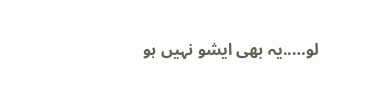لو…..یہ بھی ایشو نہیں ہو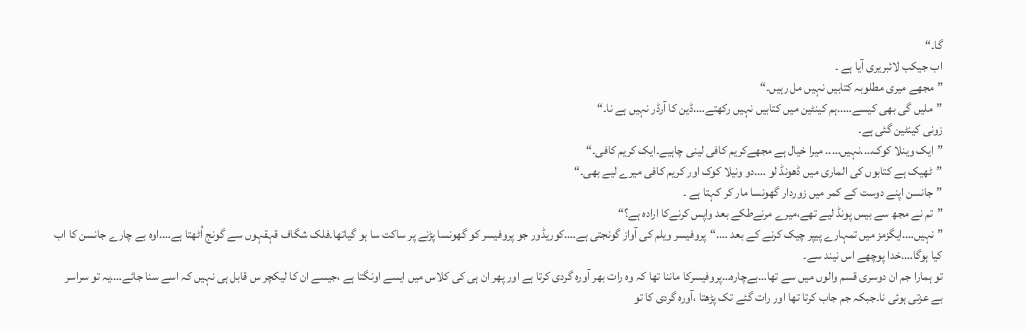گا۔“
اب جیکب لائبریری آیا ہے ۔
”مجھے میری مطلوبہ کتابیں نہیں مل رہیں۔“
”ملیں گی بھی کیسے…..ہم کینٹین میں کتابیں نہیں رکھتے….ڈین کا آرڈر نہیں ہے نا۔“
زونی کینٹین گئی ہے۔
”ایک وینلا کوک….نہیں….. میرا خیال ہے مجھےکریم کافی لینی چاہیے۔ایک کریم کافی۔“
”ٹھیک ہے کتابوں کی الماری میں ڈھونڈ لو ….دو ونیلا کوک اور کریم کافی میرے لیے بھی۔“
”جانسن اپنے دوست کے کمر میں زوردار گھونسا مار کر کہتا ہے ۔
”تم نے مجھ سے بیس پونڈ لیے تھے،میرے مرنےطکے بعد واپس کرنےکا ارادہ ہے؟“
”نہیں….ایگزمز میں تمہارے پیپر چیک کرنے کے بعد ….“پروفیسر ویلم کی آواز گونجتی ہے….کوریڈور جو پروفیسر کو گھونسا پڑنے پر ساکت سا ہو گیاتھا۔فلک شگاف قہقہوں سے گونج اُٹھتا ہے….اوہ بے چارے جانسن کا اب کیا ہوگا….خدا پوچھے اس نیند سے۔
تو ہمارا جم ان دوسری قسم والوں میں سے تھا…بےچارہ…پروفیسرکا ماننا تھا کہ وہ رات بھر آورہ گردی کرتا ہے اور پھر ان ہی کی کلاس میں ایسے اونگتا ہے ،جیسے ان کا لیکچر س قابل ہی نہیں کہ اسے سنا جائے….یہ تو سراسر بے عزتی ہوئی نا۔جبکہ جم جاب کرتا تھا اور رات گئے تک پڑھتا ،آورہ گردی کا تو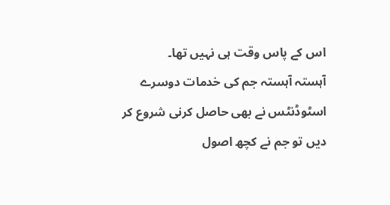اس کے پاس وقت ہی نہیں تھا۔
آہستہ آہستہ جم کی خدمات دوسرے اسٹوڈنٹس نے بھی حاصل کرنی شروع کر دیں تو جم نے کچھ اصول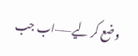وضع کر لیے——اب جب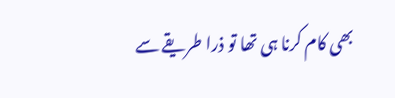بھی کام کرنا ہی تھا تو ذرا طریقے سے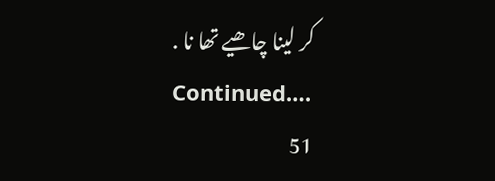کر لینا چاھیے تھا نا .
Continued….
51